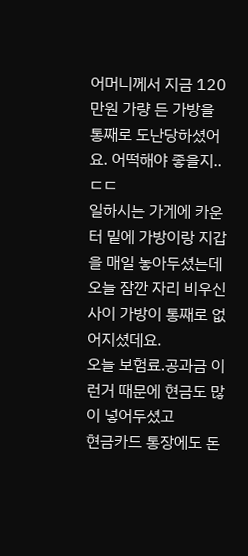어머니께서 지금 120만원 가량 든 가방을 통째로 도난당하셨어요. 어떡해야 좋을지..ㄷㄷ
일하시는 가게에 카운터 밑에 가방이랑 지갑을 매일 놓아두셨는데
오늘 잠깐 자리 비우신 사이 가방이 통째로 없어지셨데요.
오늘 보험료.공과금 이런거 때문에 현금도 많이 넣어두셨고
현금카드 통장에도 돈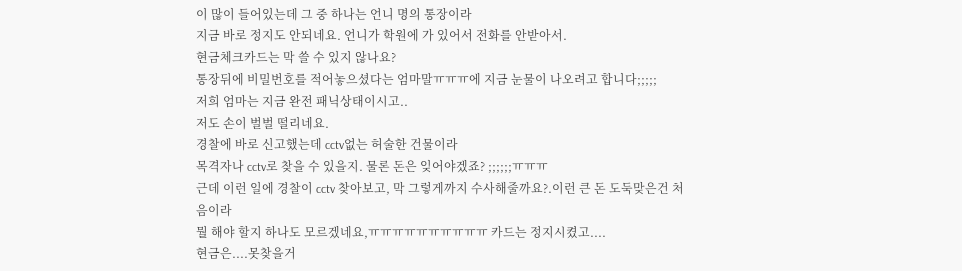이 많이 들어있는데 그 중 하나는 언니 명의 통장이라
지금 바로 정지도 안되네요. 언니가 학원에 가 있어서 전화를 안받아서.
현금체크카드는 막 쓸 수 있지 않나요?
통장뒤에 비밀번호를 적어놓으셨다는 엄마말ㅠㅠㅠ에 지금 눈물이 나오려고 합니다;;;;;
저희 엄마는 지금 완전 패닉상태이시고..
저도 손이 벌벌 떨리네요.
경찰에 바로 신고했는데 cctv없는 허술한 건물이라
목격자나 cctv로 찾을 수 있을지. 물론 돈은 잊어야겠죠? ;;;;;;ㅠㅠㅠ
근데 이런 일에 경찰이 cctv 찾아보고, 막 그렇게까지 수사해줄까요?.이런 큰 돈 도둑맞은건 처음이라
뭘 해야 할지 하나도 모르겠네요,ㅠㅠㅠㅠㅠㅠㅠㅠㅠㅠ 카드는 정지시켰고....
현금은....못찾을거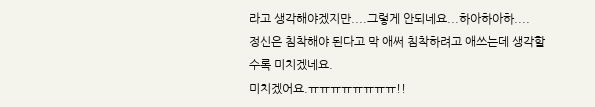라고 생각해야겠지만....그렇게 안되네요...하아하아하....
정신은 침착해야 된다고 막 애써 침착하려고 애쓰는데 생각할수록 미치겠네요.
미치겠어요.ㅠㅠㅠㅠㅠㅠㅠㅠ!!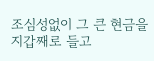조심성없이 그 큰 현금을 지갑째로 들고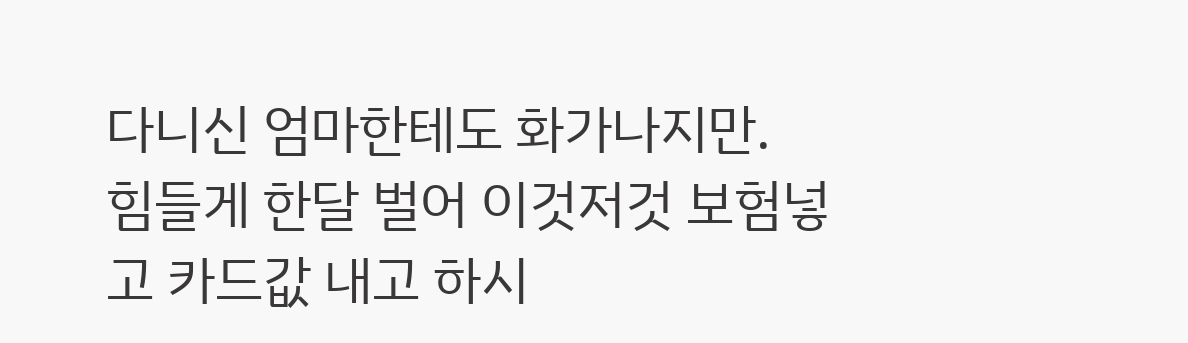다니신 엄마한테도 화가나지만.
힘들게 한달 벌어 이것저것 보험넣고 카드값 내고 하시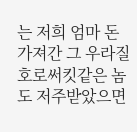는 저희 엄마 돈
가져간 그 우라질호로써킷같은 놈도 저주받았으면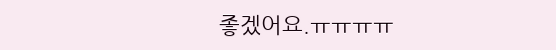좋겠어요.ㅠㅠㅠㅠ